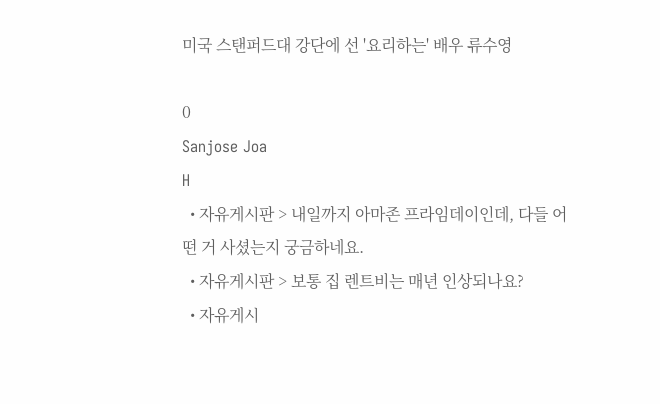미국 스탠퍼드대 강단에 선 '요리하는' 배우 류수영

0
Sanjose Joa
H
  • 자유게시판 > 내일까지 아마존 프라임데이인데, 다들 어떤 거 사셨는지 궁금하네요.
  • 자유게시판 > 보통 집 렌트비는 매년 인상되나요?
  • 자유게시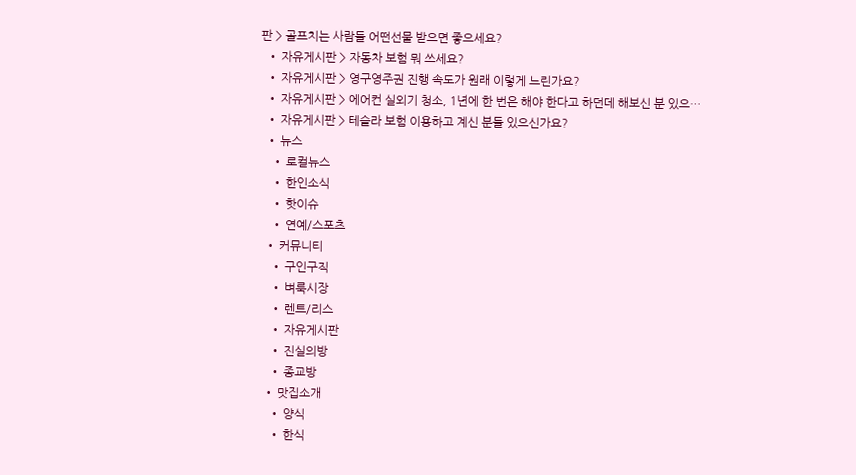판 > 골프치는 사람들 어떤선물 받으면 좋으세요?
  • 자유게시판 > 자동차 보험 뭐 쓰세요?
  • 자유게시판 > 영구영주권 진행 속도가 원래 이렇게 느린가요?
  • 자유게시판 > 에어컨 실외기 청소, 1년에 한 번은 해야 한다고 하던데 해보신 분 있으…
  • 자유게시판 > 테슬라 보험 이용하고 계신 분들 있으신가요?
  • 뉴스
    • 로컬뉴스
    • 한인소식
    • 핫이슈
    • 연예/스포츠
  • 커뮤니티
    • 구인구직
    • 벼룩시장
    • 렌트/리스
    • 자유게시판
    • 진실의방
    • 종교방
  • 맛집소개
    • 양식
    • 한식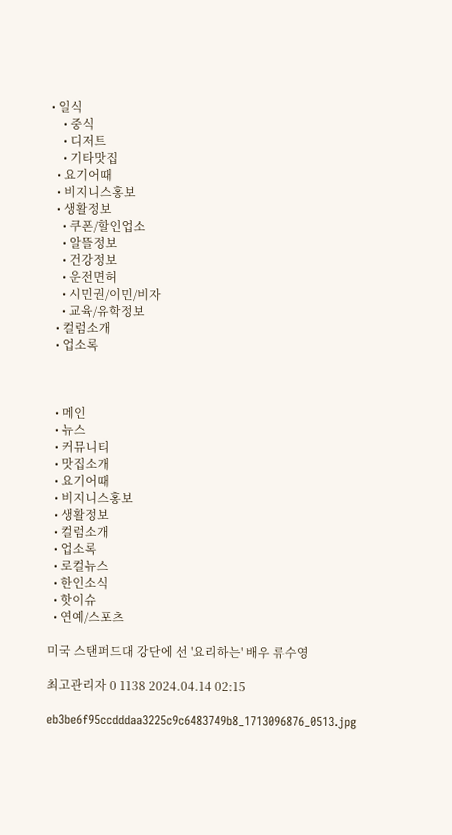• 일식
    • 중식
    • 디저트
    • 기타맛집
  • 요기어때
  • 비지니스홍보
  • 생활정보
    • 쿠폰/할인업소
    • 알뜰정보
    • 건강정보
    • 운전면허
    • 시민권/이민/비자
    • 교육/유학정보
  • 컬럼소개
  • 업소록



  • 메인
  • 뉴스
  • 커뮤니티
  • 맛집소개
  • 요기어때
  • 비지니스홍보
  • 생활정보
  • 컬럼소개
  • 업소록
  • 로컬뉴스
  • 한인소식
  • 핫이슈
  • 연예/스포츠

미국 스탠퍼드대 강단에 선 '요리하는' 배우 류수영

최고관리자 0 1138 2024.04.14 02:15

eb3be6f95ccdddaa3225c9c6483749b8_1713096876_0513.jpg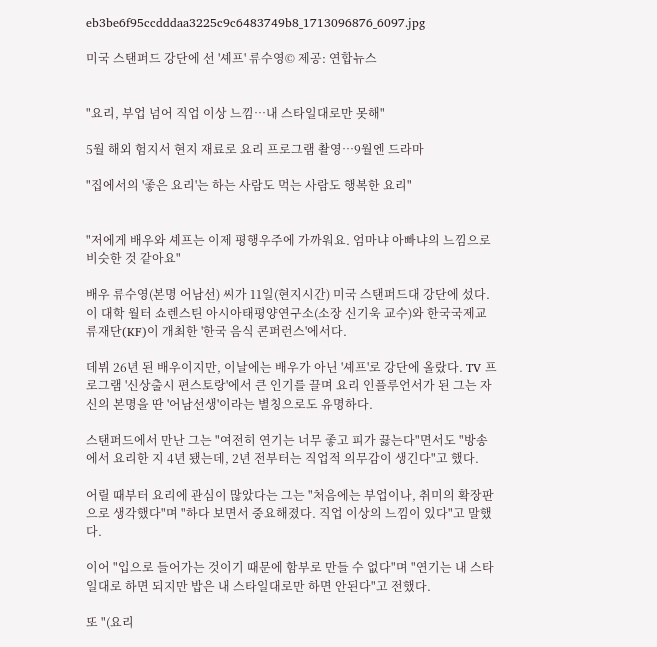eb3be6f95ccdddaa3225c9c6483749b8_1713096876_6097.jpg

미국 스탠퍼드 강단에 선 '셰프' 류수영© 제공: 연합뉴스


"요리, 부업 넘어 직업 이상 느낌…내 스타일대로만 못해"

5월 해외 험지서 현지 재료로 요리 프로그램 촬영…9월엔 드라마

"집에서의 '좋은 요리'는 하는 사람도 먹는 사람도 행복한 요리"


"저에게 배우와 셰프는 이제 평행우주에 가까워요. 엄마냐 아빠냐의 느낌으로 비슷한 것 같아요"

배우 류수영(본명 어남선) 씨가 11일(현지시간) 미국 스탠퍼드대 강단에 섰다. 이 대학 월터 쇼렌스틴 아시아태평양연구소(소장 신기욱 교수)와 한국국제교류재단(KF)이 개최한 '한국 음식 콘퍼런스'에서다.

데뷔 26년 된 배우이지만, 이날에는 배우가 아닌 '셰프'로 강단에 올랐다. TV 프로그램 '신상출시 편스토랑'에서 큰 인기를 끌며 요리 인플루언서가 된 그는 자신의 본명을 딴 '어남선생'이라는 별칭으로도 유명하다.

스탠퍼드에서 만난 그는 "여전히 연기는 너무 좋고 피가 끓는다"면서도 "방송에서 요리한 지 4년 됐는데, 2년 전부터는 직업적 의무감이 생긴다"고 했다.

어릴 때부터 요리에 관심이 많았다는 그는 "처음에는 부업이나, 취미의 확장판으로 생각했다"며 "하다 보면서 중요해졌다. 직업 이상의 느낌이 있다"고 말했다.

이어 "입으로 들어가는 것이기 때문에 함부로 만들 수 없다"며 "연기는 내 스타일대로 하면 되지만 밥은 내 스타일대로만 하면 안된다"고 전했다.

또 "(요리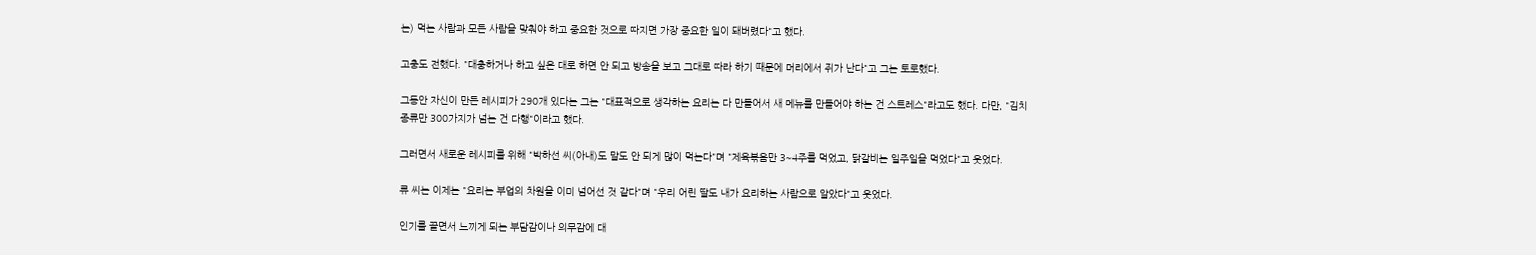는) 먹는 사람과 모든 사람을 맞춰야 하고 중요한 것으로 따지면 가장 중요한 일이 돼버렸다"고 했다.

고충도 전했다. "대충하거나 하고 싶은 대로 하면 안 되고 방송을 보고 그대로 따라 하기 때문에 머리에서 쥐가 난다"고 그는 토로했다.

그동안 자신이 만든 레시피가 290개 있다는 그는 "대표적으로 생각하는 요리는 다 만들어서 새 메뉴를 만들어야 하는 건 스트레스"라고도 했다. 다만, "김치 종류만 300가지가 넘는 건 다행"이라고 했다.

그러면서 새로운 레시피를 위해 "박하선 씨(아내)도 말도 안 되게 많이 먹는다"며 "제육볶음만 3∼4주를 먹었고, 닭갈비는 일주일을 먹었다"고 웃었다.

류 씨는 이제는 "요리는 부업의 차원을 이미 넘어선 것 같다"며 "우리 어린 딸도 내가 요리하는 사람으로 알았다"고 웃었다.

인기를 끌면서 느끼게 되는 부담감이나 의무감에 대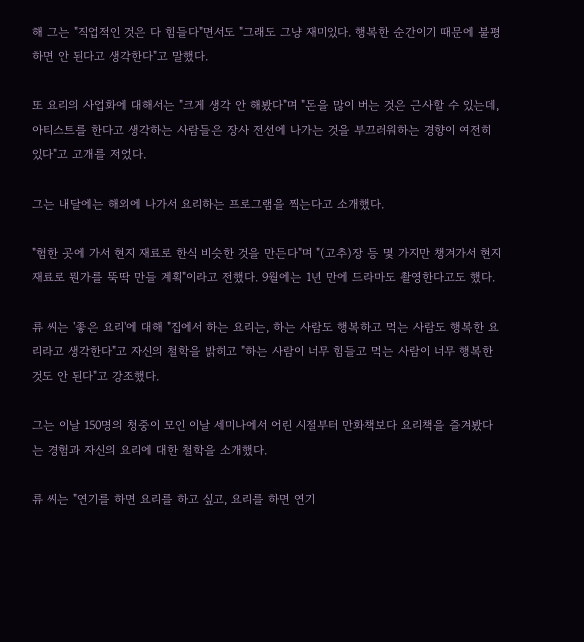해 그는 "직업적인 것은 다 힘들다"면서도 "그래도 그냥 재미있다. 행복한 순간이기 때문에 불평하면 안 된다고 생각한다"고 말했다.

또 요리의 사업화에 대해서는 "크게 생각 안 해봤다"며 "돈을 많이 버는 것은 근사할 수 있는데, 아티스트를 한다고 생각하는 사람들은 장사 전선에 나가는 것을 부끄러워하는 경향이 여전히 있다"고 고개를 저었다.

그는 내달에는 해외에 나가서 요리하는 프로그램을 찍는다고 소개했다.

"험한 곳에 가서 현지 재료로 한식 비슷한 것을 만든다"며 "(고추)장 등 몇 가지만 챙겨가서 현지 재료로 뭔가를 뚝딱 만들 계획"이라고 전했다. 9월에는 1년 만에 드라마도 촬영한다고도 했다.

류 씨는 '좋은 요리'에 대해 "집에서 하는 요리는, 하는 사람도 행복하고 먹는 사람도 행복한 요리라고 생각한다"고 자신의 철학을 밝히고 "하는 사람이 너무 힘들고 먹는 사람이 너무 행복한 것도 안 된다"고 강조했다.

그는 이날 150명의 청중이 모인 이날 세미나에서 어린 시절부터 만화책보다 요리책을 즐겨봤다는 경험과 자신의 요리에 대한 철학을 소개했다.

류 씨는 "연기를 하면 요리를 하고 싶고, 요리를 하면 연기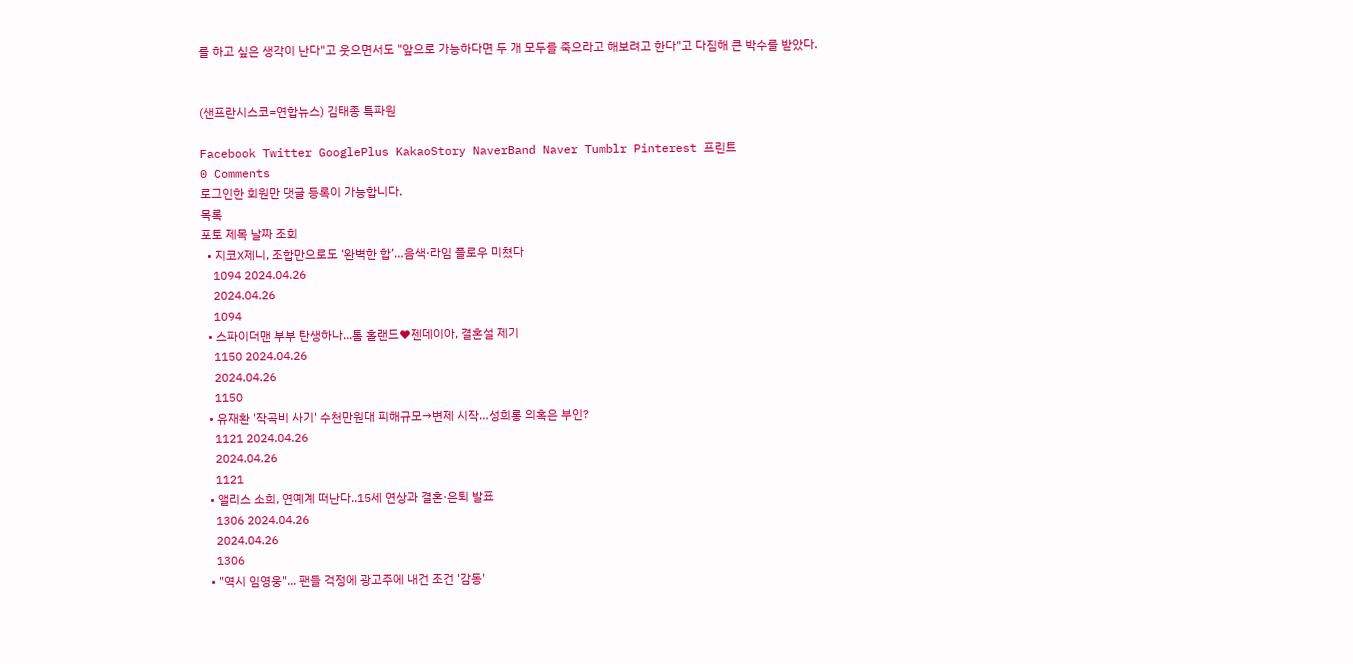를 하고 싶은 생각이 난다"고 웃으면서도 "앞으로 가능하다면 두 개 모두를 죽으라고 해보려고 한다"고 다짐해 큰 박수를 받았다.


(샌프란시스코=연합뉴스) 김태종 특파원

Facebook Twitter GooglePlus KakaoStory NaverBand Naver Tumblr Pinterest 프린트
0 Comments
로그인한 회원만 댓글 등록이 가능합니다.
목록
포토 제목 날짜 조회
  • 지코X제니, 조합만으로도 ‘완벽한 합’…음색·라임 플로우 미쳤다
    1094 2024.04.26
    2024.04.26
    1094
  • 스파이더맨 부부 탄생하나...톰 홀랜드♥젠데이아, 결혼설 제기
    1150 2024.04.26
    2024.04.26
    1150
  • 유재환 '작곡비 사기' 수천만원대 피해규모→변제 시작…성희롱 의혹은 부인?
    1121 2024.04.26
    2024.04.26
    1121
  • 앨리스 소희, 연예계 떠난다..15세 연상과 결혼·은퇴 발표
    1306 2024.04.26
    2024.04.26
    1306
  • "역시 임영웅"... 팬들 걱정에 광고주에 내건 조건 '감동'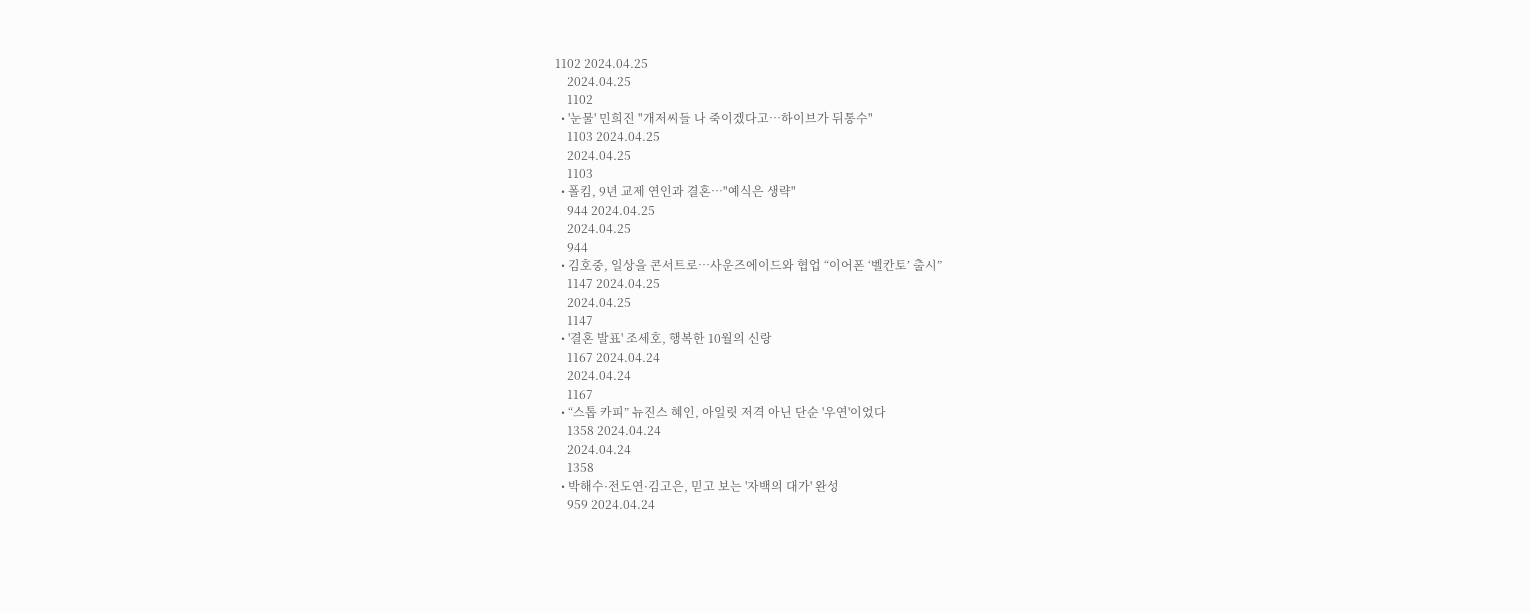1102 2024.04.25
    2024.04.25
    1102
  • '눈물' 민희진 "개저씨들 나 죽이겠다고…하이브가 뒤통수"
    1103 2024.04.25
    2024.04.25
    1103
  • 폴킴, 9년 교제 연인과 결혼…"예식은 생략"
    944 2024.04.25
    2024.04.25
    944
  • 김호중, 일상을 콘서트로…사운즈에이드와 협업 “이어폰 ‘벨칸토’ 출시”
    1147 2024.04.25
    2024.04.25
    1147
  • '결혼 발표' 조세호, 행복한 10월의 신랑
    1167 2024.04.24
    2024.04.24
    1167
  • “스톱 카피” 뉴진스 혜인, 아일릿 저격 아닌 단순 '우연'이었다
    1358 2024.04.24
    2024.04.24
    1358
  • 박해수·전도연·김고은, 믿고 보는 '자백의 대가' 완성
    959 2024.04.24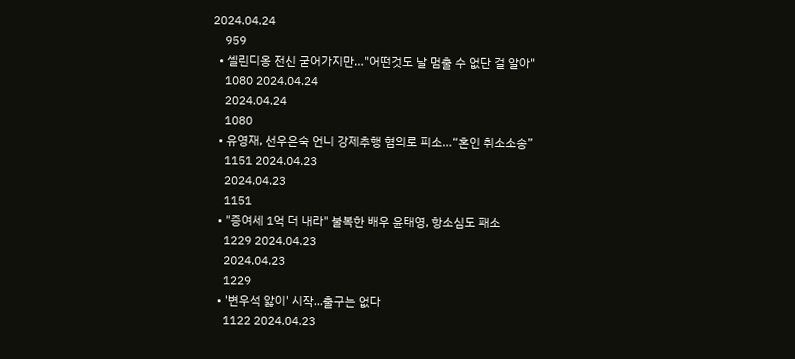2024.04.24
    959
  • 셀린디옹 전신 굳어가지만…"어떤것도 날 멈출 수 없단 걸 알아"
    1080 2024.04.24
    2024.04.24
    1080
  • 유영재, 선우은숙 언니 강제추행 혐의로 피소…“혼인 취소소송”
    1151 2024.04.23
    2024.04.23
    1151
  • "증여세 1억 더 내라" 불복한 배우 윤태영, 항소심도 패소
    1229 2024.04.23
    2024.04.23
    1229
  • '변우석 앓이' 시작...출구는 없다
    1122 2024.04.23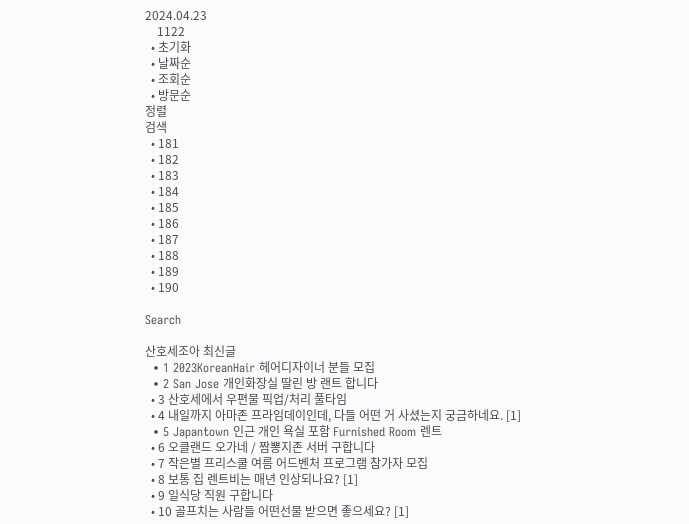2024.04.23
    1122
  • 초기화
  • 날짜순
  • 조회순
  • 방문순
정렬
검색
  • 181
  • 182
  • 183
  • 184
  • 185
  • 186
  • 187
  • 188
  • 189
  • 190

Search

산호세조아 최신글
  • 1 2023KoreanHair 헤어디자이너 분들 모집
  • 2 San Jose 개인화장실 딸린 방 랜트 합니다
  • 3 산호세에서 우편물 픽업/처리 풀타임
  • 4 내일까지 아마존 프라임데이인데, 다들 어떤 거 사셨는지 궁금하네요. [1]
  • 5 Japantown 인근 개인 욕실 포함 Furnished Room 렌트
  • 6 오클랜드 오가네 / 짬뽕지존 서버 구합니다
  • 7 작은별 프리스쿨 여름 어드벤처 프로그램 참가자 모집
  • 8 보통 집 렌트비는 매년 인상되나요? [1]
  • 9 일식당 직원 구합니다
  • 10 골프치는 사람들 어떤선물 받으면 좋으세요? [1]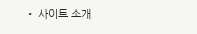• 사이트 소개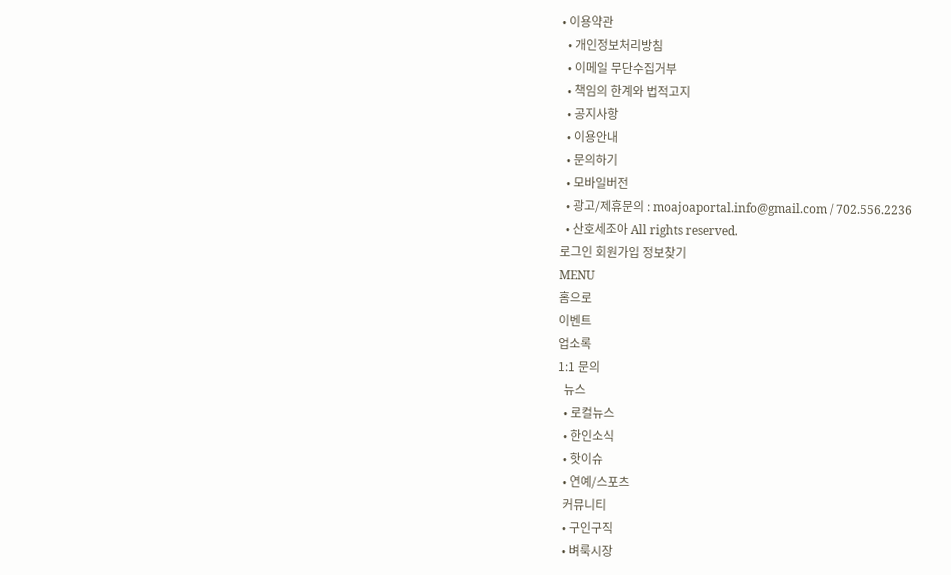• 이용약관
  • 개인정보처리방침
  • 이메일 무단수집거부
  • 책임의 한계와 법적고지
  • 공지사항
  • 이용안내
  • 문의하기
  • 모바일버전
  • 광고/제휴문의 : moajoaportal.info@gmail.com / 702.556.2236
  • 산호세조아 All rights reserved.
로그인 회원가입 정보찾기
MENU
홈으로
이벤트
업소록
1:1 문의
  뉴스
  • 로컬뉴스
  • 한인소식
  • 핫이슈
  • 연예/스포츠
  커뮤니티
  • 구인구직
  • 벼룩시장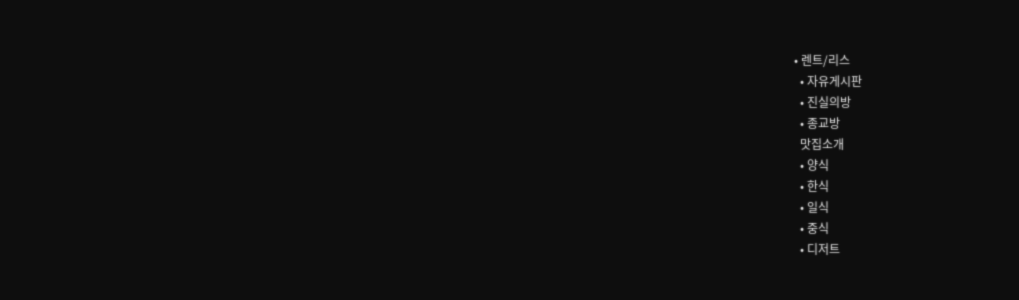• 렌트/리스
  • 자유게시판
  • 진실의방
  • 종교방
  맛집소개
  • 양식
  • 한식
  • 일식
  • 중식
  • 디저트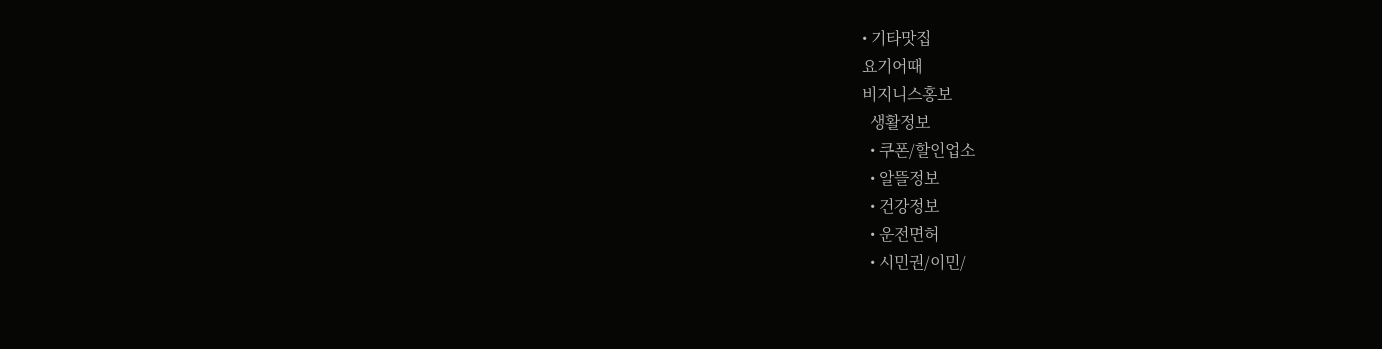• 기타맛집
요기어때
비지니스홍보
  생활정보
  • 쿠폰/할인업소
  • 알뜰정보
  • 건강정보
  • 운전면허
  • 시민권/이민/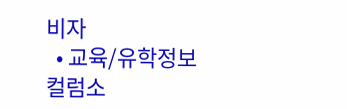비자
  • 교육/유학정보
컬럼소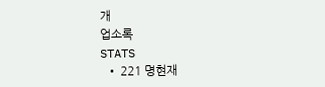개
업소록
STATS
  • 221 명현재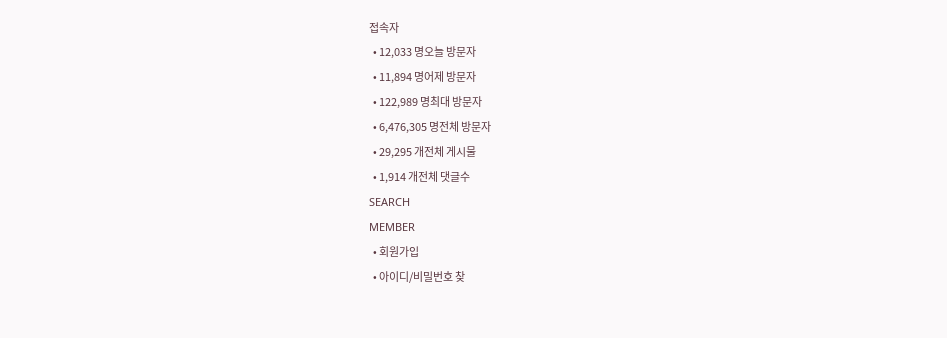접속자
  • 12,033 명오늘 방문자
  • 11,894 명어제 방문자
  • 122,989 명최대 방문자
  • 6,476,305 명전체 방문자
  • 29,295 개전체 게시물
  • 1,914 개전체 댓글수
SEARCH
MEMBER
  • 회원가입
  • 아이디/비밀번호 찾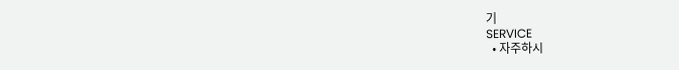기
SERVICE
  • 자주하시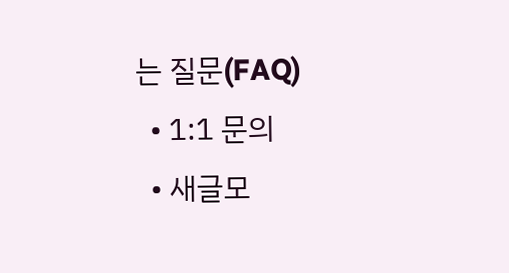는 질문(FAQ)
  • 1:1 문의
  • 새글모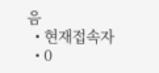음
  • 현재접속자
  • 0